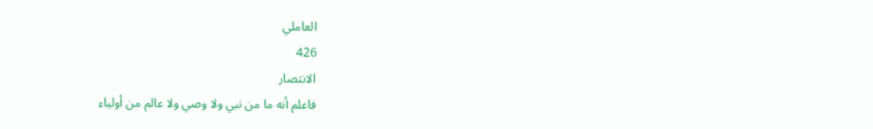العاملي
426
الانتصار
فاعلم أنه ما من نبي ولا وصي ولا عالم من أولياء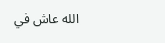الله عاش في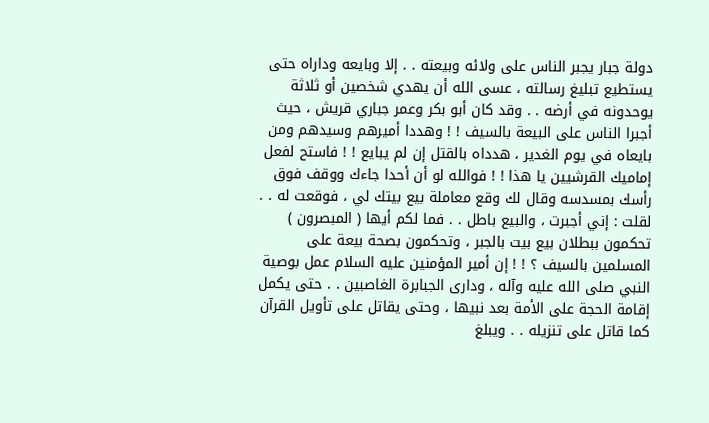دولة جبار يجبر الناس على ولائه وبيعته . . إلا وبايعه وداراه حتى يستطيع تبليغ رسالته ، عسى الله أن يهدي شخصين أو ثلاثة يوحدونه في أرضه . . وقد كان أبو بكر وعمر جباري قريش ، حيث أجبرا الناس على البيعة بالسيف ! ! وهددا أميرهم وسيدهم ومن بايعاه في يوم الغدير ، هدداه بالقتل إن لم يبايع ! ! فاستح لفعل إماميك القرشيين يا هذا ! ! فوالله لو أن أحدا جاءك ووقف فوق رأسك بمسدسه وقال لك وقع معاملة بيع بيتك لي ، فوقعت له . . لقلت : إني أجبرت ، والبيع باطل . . فما لكم أيها ( المبصرون ) تحكمون ببطلان بيع بيت بالجبر ، وتحكمون بصحة بيعة على المسلمين بالسيف ؟ ! ! إن أمير المؤمنين عليه السلام عمل بوصية النبي صلى الله عليه وآله ، ودارى الجبابرة الغاصبين . . حتى يكمل إقامة الحجة على الأمة بعد نبيها ، وحتى يقاتل على تأويل القرآن كما قاتل على تنزيله . . ويبلغ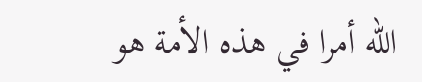الله أمرا في هذه الأمة هو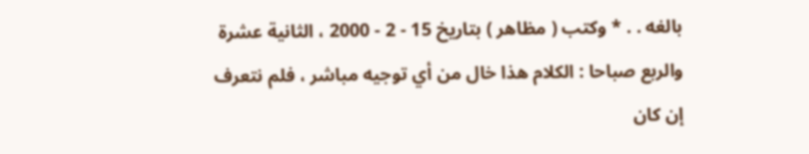بالغه . . * وكتب ( مظاهر ) بتاريخ 15 - 2 - 2000 ، الثانية عشرة والربع صباحا : الكلام هذا خال من أي توجيه مباشر ، فلم نتعرف إن كان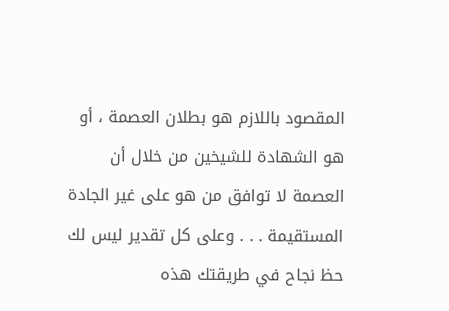المقصود باللازم هو بطلان العصمة ، أو هو الشهادة للشيخين من خلال أن العصمة لا توافق من هو على غير الجادة المستقيمة . . . وعلى كل تقدير ليس لك حظ نجاح في طريقتك هذه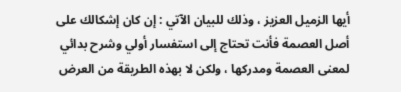أيها الزميل العزيز ، وذلك للبيان الآتي : إن كان إشكالك على أصل العصمة فأنت تحتاج إلى استفسار أولي وشرح بدائي لمعنى العصمة ومدركها ، ولكن لا بهذه الطريقة من العرض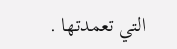التي تعمدتها .